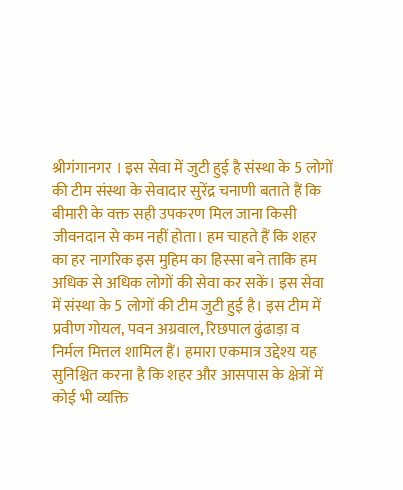श्रीगंगानगर । इस सेवा में जुटी हुई है संस्था के 5 लोगों की टीम संस्था के सेवादार सुरेंद्र चनाणी बताते हैं कि बीमारी के वक्त सही उपकरण मिल जाना किसी जीवनदान से कम नहीं होता। हम चाहते हैं कि शहर का हर नागरिक इस मुहिम का हिस्सा बने ताकि हम अधिक से अधिक लोगों की सेवा कर सकें। इस सेवा में संस्था के 5 लोगों की टीम जुटी हुई है। इस टीम में प्रवीण गोयल, पवन अग्रवाल, रिछपाल ढुंढाड़ा व निर्मल मित्तल शामिल हैं। हमारा एकमात्र उद्देश्य यह सुनिश्चित करना है कि शहर और आसपास के क्षेत्रों में कोई भी व्यक्ति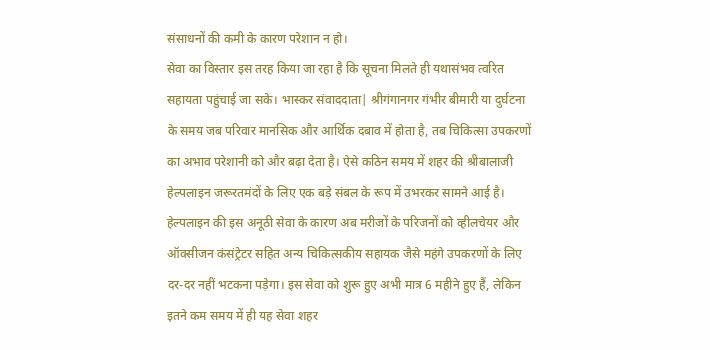संसाधनों की कमी के कारण परेशान न हो।
सेवा का विस्तार इस तरह किया जा रहा है कि सूचना मिलते ही यथासंभव त्वरित सहायता पहुंचाई जा सके। भास्कर संवाददाता| श्रीगंगानगर गंभीर बीमारी या दुर्घटना के समय जब परिवार मानसिक और आर्थिक दबाव में होता है, तब चिकित्सा उपकरणों का अभाव परेशानी को और बढ़ा देता है। ऐसे कठिन समय में शहर की श्रीबालाजी हेल्पलाइन जरूरतमंदों के लिए एक बड़े संबल के रूप में उभरकर सामने आई है। हेल्पलाइन की इस अनूठी सेवा के कारण अब मरीजों के परिजनों को व्हीलचेयर और ऑक्सीजन कंसंट्रेटर सहित अन्य चिकित्सकीय सहायक जैसे महंगे उपकरणों के लिए दर-दर नहीं भटकना पड़ेगा। इस सेवा को शुरू हुए अभी मात्र 6 महीने हुए हैं, लेकिन इतने कम समय में ही यह सेवा शहर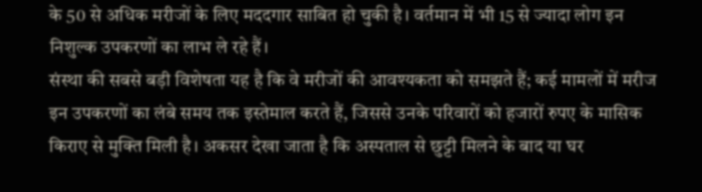के 50 से अधिक मरीजों के लिए मददगार साबित हो चुकी है। वर्तमान में भी 15 से ज्यादा लोग इन निशुल्क उपकरणों का लाभ ले रहे हैं।
संस्था की सबसे बड़ी विशेषता यह है कि वे मरीजों की आवश्यकता को समझते हैं; कई मामलों में मरीज इन उपकरणों का लंबे समय तक इस्तेमाल करते हैं, जिससे उनके परिवारों को हजारों रुपए के मासिक किराए से मुक्ति मिली है। अकसर देखा जाता है कि अस्पताल से छुट्टी मिलने के बाद या घर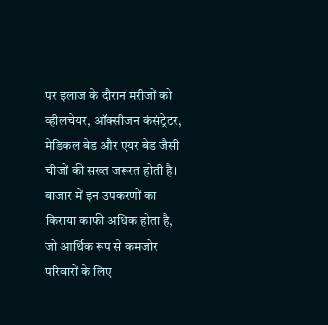पर इलाज के दौरान मरीजों को व्हीलचेयर, ऑक्सीजन कंसंट्रेटर, मेडिकल बेड और एयर बेड जैसी चीजों की सख्त जरूरत होती है। बाजार में इन उपकरणों का किराया काफी अधिक होता है, जो आर्थिक रूप से कमजोर परिवारों के लिए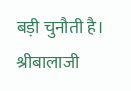बड़ी चुनौती है। श्रीबालाजी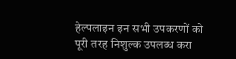हेल्पलाइन इन सभी उपकरणों को पूरी तरह निशुल्क उपलब्ध करा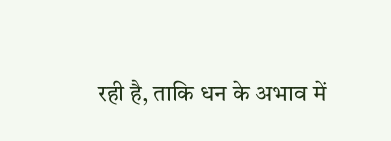रही है, ताकि धन के अभाव में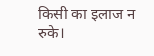किसी का इलाज न रुके।